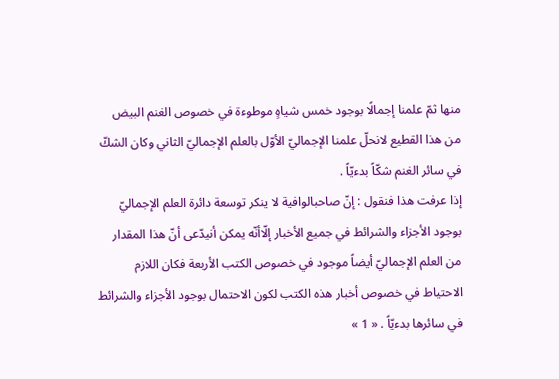منها ثمّ علمنا إجمالًا بوجود خمس شياهٍ موطوءة في خصوص الغنم البيض من هذا القطيع لانحلّ علمنا الإجماليّ الأوّل بالعلم الإجماليّ الثاني وكان الشكّ في سائر الغنم شكّاً بدءيّاً .
إذا عرفت هذا فنقول : إنّ صاحبالوافية لا ينكر توسعة دائرة العلم الإجماليّ بوجود الأجزاء والشرائط في جميع الأخبار إلّاأنّه يمكن أنيدّعى أنّ هذا المقدار من العلم الإجماليّ أيضاً موجود في خصوص الكتب الأربعة فكان اللازم الاحتياط في خصوص أخبار هذه الكتب لكون الاحتمال بوجود الأجزاء والشرائط في سائرها بدءيّاً . « 1 »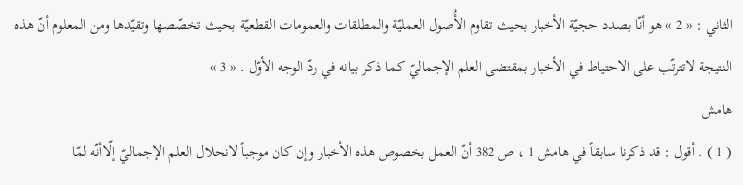الثاني : « 2 » هو أنّا بصدد حجيّة الأخبار بحيث تقاوم الأُصول العمليّة والمطلقات والعمومات القطعيّة بحيث تخصّصها وتقيّدها ومن المعلوم أنّ هذه النتيجة لاتترتّب على الاحتياط في الأخبار بمقتضى العلم الإجماليّ كما ذكر بيانه في ردّ الوجه الأوّل . « 3 »
هامش
( 1 ) . أقول : قد ذكرنا سابقاً في هامش 1 ، ص 382 أنّ العمل بخصوص هذه الأخبار وإن كان موجباً لانحلال العلم الإجماليّ إلّاأنّه لمّا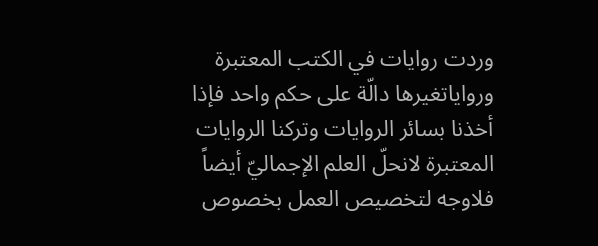وردت روايات في الكتب المعتبرة ورواياتغيرها دالّة على حكم واحد فإذا أخذنا بسائر الروايات وتركنا الروايات المعتبرة لانحلّ العلم الإجماليّ أيضاً فلاوجه لتخصيص العمل بخصوص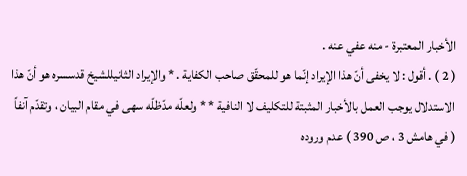الأخبار المعتبرة - منه عفي عنه .
( 2 ) . أقول : لا يخفى أنّ هذا الإيراد إنّما هو للمحقّق صاحب الكفاية . * والإيراد الثانيللشيخ قدسسره هو أنّ هذا الاستدلال يوجب العمل بالأخبار المثبتة للتكليف لا النافية * * ولعلّه مدّظلّه سهى في مقام البيان ، وتقدّم آنفاً ( في هامش 3 ، ص 390 ) عدم وروده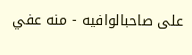على صاحبالوافيه - منه عفي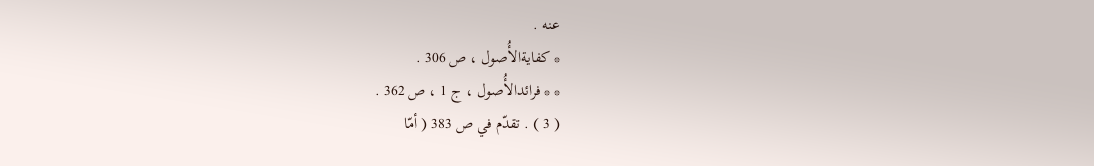عنه .
* كفايةالأُصول ، ص 306 .
* * فرائدالأُصول ، ج 1 ، ص 362 .
( 3 ) . تقدّم في ص 383 ( أمّا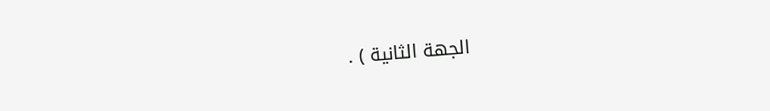الجهة الثانية ) .